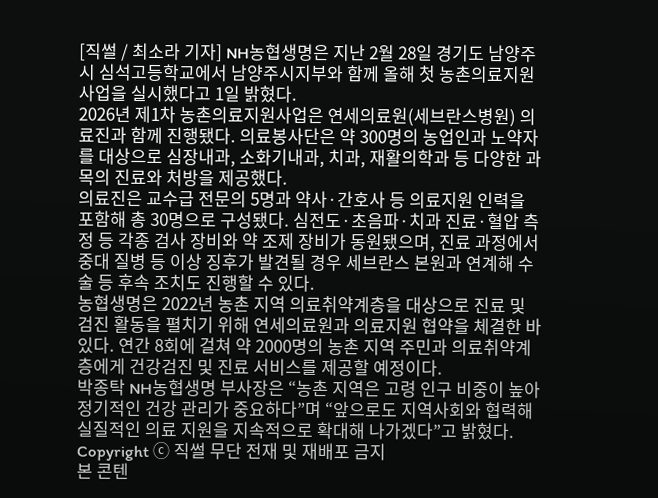[직썰 / 최소라 기자] NH농협생명은 지난 2월 28일 경기도 남양주시 심석고등학교에서 남양주시지부와 함께 올해 첫 농촌의료지원사업을 실시했다고 1일 밝혔다.
2026년 제1차 농촌의료지원사업은 연세의료원(세브란스병원) 의료진과 함께 진행됐다. 의료봉사단은 약 300명의 농업인과 노약자를 대상으로 심장내과, 소화기내과, 치과, 재활의학과 등 다양한 과목의 진료와 처방을 제공했다.
의료진은 교수급 전문의 5명과 약사·간호사 등 의료지원 인력을 포함해 총 30명으로 구성됐다. 심전도·초음파·치과 진료·혈압 측정 등 각종 검사 장비와 약 조제 장비가 동원됐으며, 진료 과정에서 중대 질병 등 이상 징후가 발견될 경우 세브란스 본원과 연계해 수술 등 후속 조치도 진행할 수 있다.
농협생명은 2022년 농촌 지역 의료취약계층을 대상으로 진료 및 검진 활동을 펼치기 위해 연세의료원과 의료지원 협약을 체결한 바 있다. 연간 8회에 걸쳐 약 2000명의 농촌 지역 주민과 의료취약계층에게 건강검진 및 진료 서비스를 제공할 예정이다.
박종탁 NH농협생명 부사장은 “농촌 지역은 고령 인구 비중이 높아 정기적인 건강 관리가 중요하다”며 “앞으로도 지역사회와 협력해 실질적인 의료 지원을 지속적으로 확대해 나가겠다”고 밝혔다.
Copyright ⓒ 직썰 무단 전재 및 재배포 금지
본 콘텐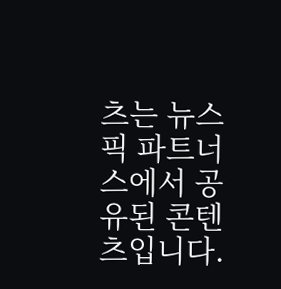츠는 뉴스픽 파트너스에서 공유된 콘텐츠입니다.